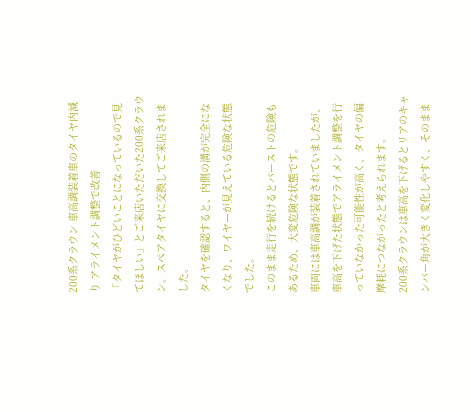200系クラウン 車高調装着車のタイヤ内減り アライメント調整で改善
「タイヤがひどいことになっているので見てほしい」とご来店いただいた200系クラウン。スペアタイヤに交換してご来店されました。
タイヤを確認すると、内側の溝が完全になくなり、ワイヤーが見えている危険な状態でした。
このまま走行を続けるとバーストの危険もあるため、大変危険な状態です。
車両には車高調が装着されていましたが、車高を下げた状態でアライメント調整を行っていなかった可能性が高く、タイヤの偏摩耗につながったと考えられます。
200系クラウンは車高を下げるとリアのキャンバー角が大きく変化しやすく、そのまま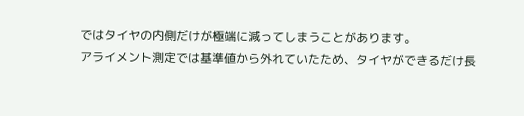ではタイヤの内側だけが極端に減ってしまうことがあります。
アライメント測定では基準値から外れていたため、タイヤができるだけ長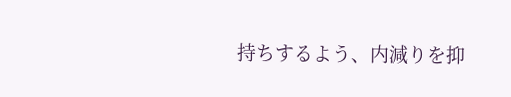持ちするよう、内減りを抑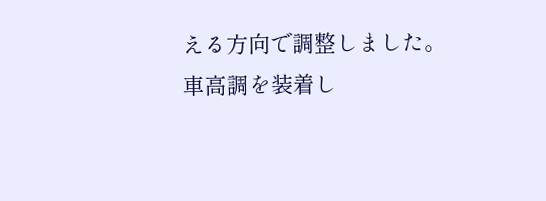える方向で調整しました。
車高調を装着し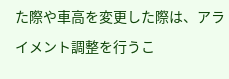た際や車高を変更した際は、アライメント調整を行うこ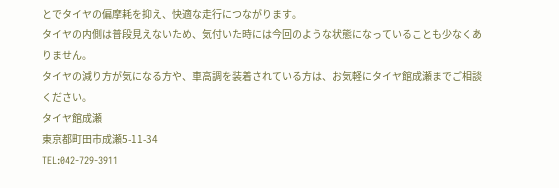とでタイヤの偏摩耗を抑え、快適な走行につながります。
タイヤの内側は普段見えないため、気付いた時には今回のような状態になっていることも少なくありません。
タイヤの減り方が気になる方や、車高調を装着されている方は、お気軽にタイヤ館成瀬までご相談ください。
タイヤ館成瀬
東京都町田市成瀬5-11-34
TEL:042-729-3911